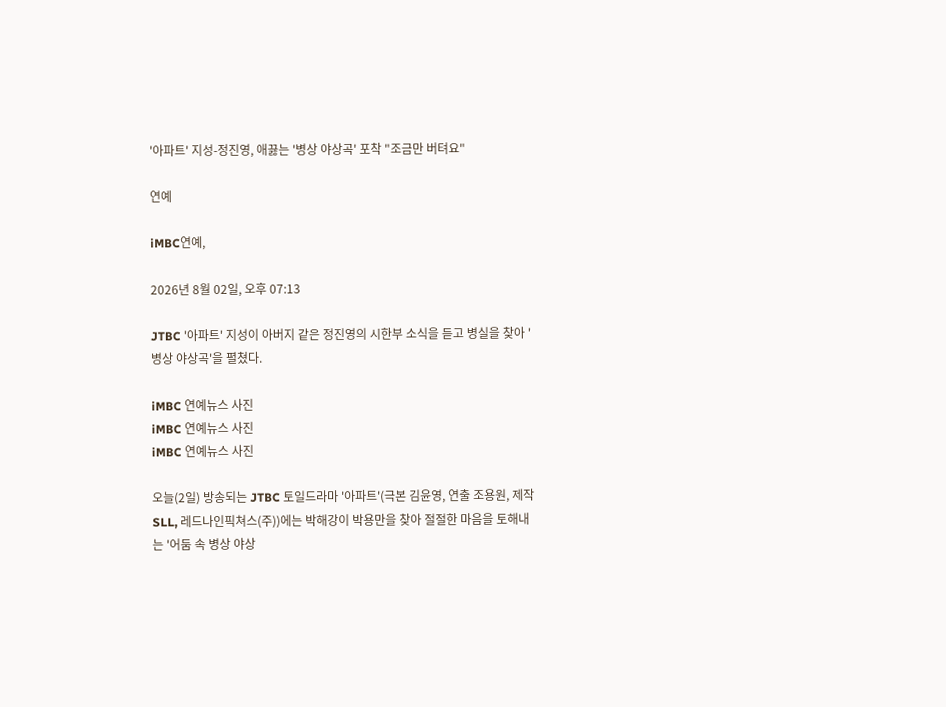'아파트' 지성-정진영, 애끓는 '병상 야상곡' 포착 "조금만 버텨요"

연예

iMBC연예,

2026년 8월 02일, 오후 07:13

JTBC '아파트' 지성이 아버지 같은 정진영의 시한부 소식을 듣고 병실을 찾아 '병상 야상곡'을 펼쳤다.

iMBC 연예뉴스 사진
iMBC 연예뉴스 사진
iMBC 연예뉴스 사진

오늘(2일) 방송되는 JTBC 토일드라마 '아파트'(극본 김윤영, 연출 조용원, 제작 SLL, 레드나인픽쳐스(주))에는 박해강이 박용만을 찾아 절절한 마음을 토해내는 '어둠 속 병상 야상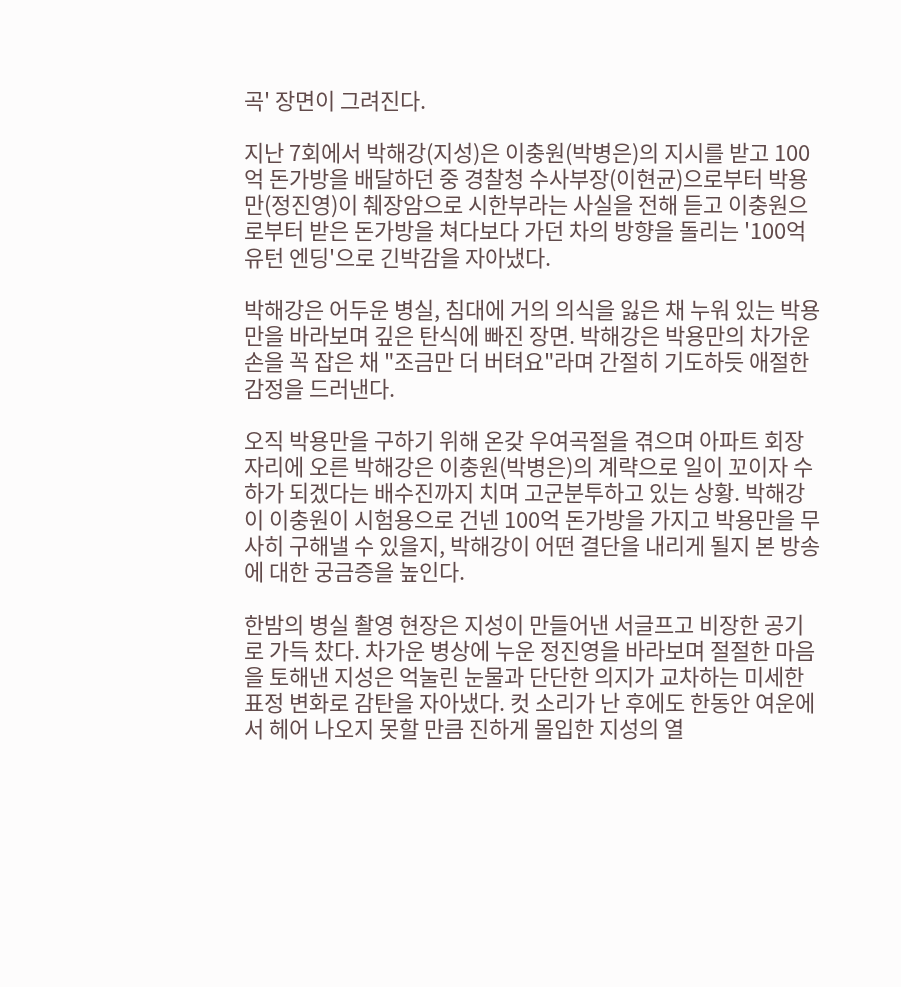곡' 장면이 그려진다.

지난 7회에서 박해강(지성)은 이충원(박병은)의 지시를 받고 100억 돈가방을 배달하던 중 경찰청 수사부장(이현균)으로부터 박용만(정진영)이 췌장암으로 시한부라는 사실을 전해 듣고 이충원으로부터 받은 돈가방을 쳐다보다 가던 차의 방향을 돌리는 '100억 유턴 엔딩'으로 긴박감을 자아냈다.

박해강은 어두운 병실, 침대에 거의 의식을 잃은 채 누워 있는 박용만을 바라보며 깊은 탄식에 빠진 장면. 박해강은 박용만의 차가운 손을 꼭 잡은 채 "조금만 더 버텨요"라며 간절히 기도하듯 애절한 감정을 드러낸다.

오직 박용만을 구하기 위해 온갖 우여곡절을 겪으며 아파트 회장 자리에 오른 박해강은 이충원(박병은)의 계략으로 일이 꼬이자 수하가 되겠다는 배수진까지 치며 고군분투하고 있는 상황. 박해강이 이충원이 시험용으로 건넨 100억 돈가방을 가지고 박용만을 무사히 구해낼 수 있을지, 박해강이 어떤 결단을 내리게 될지 본 방송에 대한 궁금증을 높인다.

한밤의 병실 촬영 현장은 지성이 만들어낸 서글프고 비장한 공기로 가득 찼다. 차가운 병상에 누운 정진영을 바라보며 절절한 마음을 토해낸 지성은 억눌린 눈물과 단단한 의지가 교차하는 미세한 표정 변화로 감탄을 자아냈다. 컷 소리가 난 후에도 한동안 여운에서 헤어 나오지 못할 만큼 진하게 몰입한 지성의 열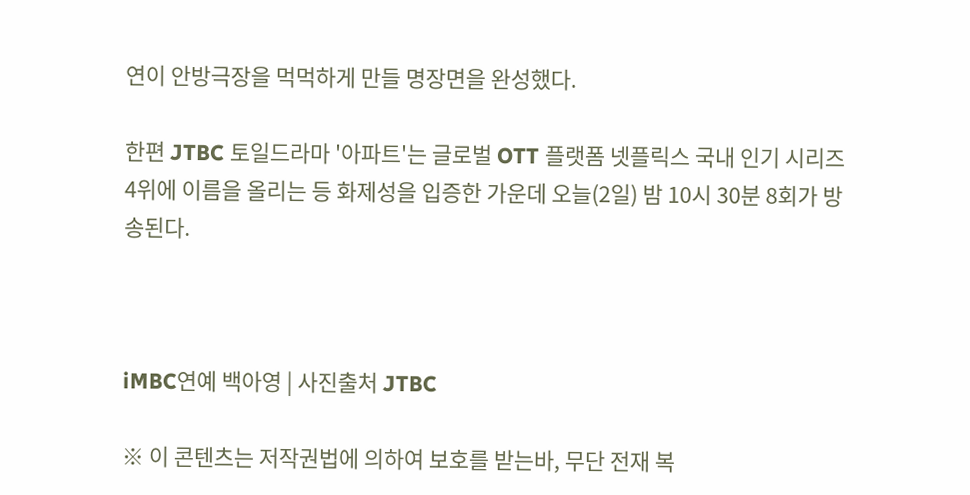연이 안방극장을 먹먹하게 만들 명장면을 완성했다.

한편 JTBC 토일드라마 '아파트'는 글로벌 OTT 플랫폼 넷플릭스 국내 인기 시리즈 4위에 이름을 올리는 등 화제성을 입증한 가운데 오늘(2일) 밤 10시 30분 8회가 방송된다.



iMBC연예 백아영 | 사진출처 JTBC

※ 이 콘텐츠는 저작권법에 의하여 보호를 받는바, 무단 전재 복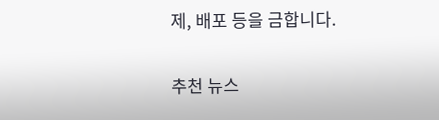제, 배포 등을 금합니다.

추천 뉴스